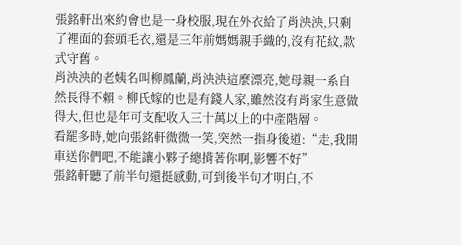張銘軒出來約會也是一身校服,現在外衣給了肖泱泱,只剩了裡面的套頭毛衣,還是三年前媽媽親手織的,沒有花紋,款式守舊。
肖泱泱的老姨名叫柳鳳蘭,肖泱泱這麼漂亮,她母親一系自然長得不賴。柳氏嫁的也是有錢人家,雖然沒有肖家生意做得大,但也是年可支配收入三十萬以上的中產階層。
看罷多時,她向張銘軒微微一笑,突然一指身後道:“走,我開車送你們吧,不能讓小夥子總揹著你啊,影響不好”
張銘軒聽了前半句還挺感動,可到後半句才明白,不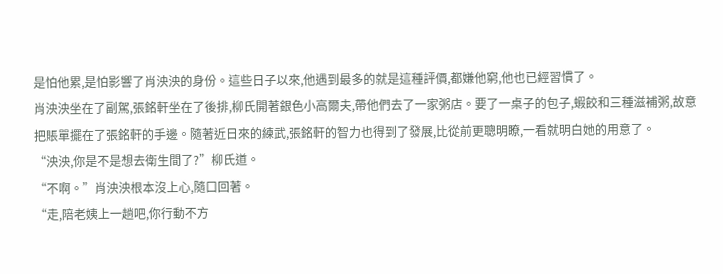是怕他累,是怕影響了肖泱泱的身份。這些日子以來,他遇到最多的就是這種評價,都嫌他窮,他也已經習慣了。
肖泱泱坐在了副駕,張銘軒坐在了後排,柳氏開著銀色小高爾夫,帶他們去了一家粥店。要了一桌子的包子,蝦餃和三種滋補粥,故意把賬單擺在了張銘軒的手邊。隨著近日來的練武,張銘軒的智力也得到了發展,比從前更聰明瞭,一看就明白她的用意了。
“泱泱,你是不是想去衛生間了?”柳氏道。
“不啊。”肖泱泱根本沒上心,隨口回著。
“走,陪老姨上一趟吧,你行動不方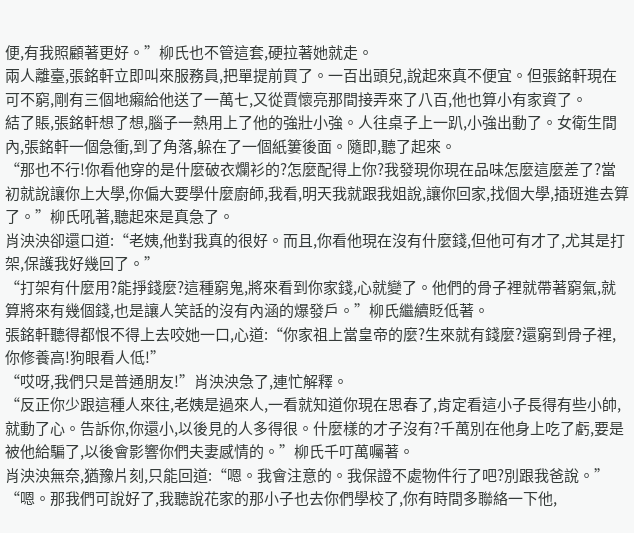便,有我照顧著更好。”柳氏也不管這套,硬拉著她就走。
兩人離臺,張銘軒立即叫來服務員,把單提前買了。一百出頭兒,說起來真不便宜。但張銘軒現在可不窮,剛有三個地癩給他送了一萬七,又從賈懷亮那間接弄來了八百,他也算小有家資了。
結了賬,張銘軒想了想,腦子一熱用上了他的強壯小強。人往桌子上一趴,小強出動了。女衛生間內,張銘軒一個急衝,到了角落,躲在了一個紙簍後面。隨即,聽了起來。
“那也不行!你看他穿的是什麼破衣爛衫的?怎麼配得上你?我發現你現在品味怎麼這麼差了?當初就說讓你上大學,你偏大要學什麼廚師,我看,明天我就跟我姐說,讓你回家,找個大學,插班進去算了。”柳氏吼著,聽起來是真急了。
肖泱泱卻還口道:“老姨,他對我真的很好。而且,你看他現在沒有什麼錢,但他可有才了,尤其是打架,保護我好幾回了。”
“打架有什麼用?能掙錢麼?這種窮鬼,將來看到你家錢,心就變了。他們的骨子裡就帶著窮氣,就算將來有幾個錢,也是讓人笑話的沒有內涵的爆發戶。”柳氏繼續貶低著。
張銘軒聽得都恨不得上去咬她一口,心道:“你家祖上當皇帝的麼?生來就有錢麼?還窮到骨子裡,你修養高!狗眼看人低!”
“哎呀,我們只是普通朋友!”肖泱泱急了,連忙解釋。
“反正你少跟這種人來往,老姨是過來人,一看就知道你現在思春了,肯定看這小子長得有些小帥,就動了心。告訴你,你還小,以後見的人多得很。什麼樣的才子沒有?千萬別在他身上吃了虧,要是
被他給騙了,以後會影響你們夫妻感情的。”柳氏千叮萬囑著。
肖泱泱無奈,猶豫片刻,只能回道:“嗯。我會注意的。我保證不處物件行了吧?別跟我爸說。”
“嗯。那我們可說好了,我聽說花家的那小子也去你們學校了,你有時間多聯絡一下他,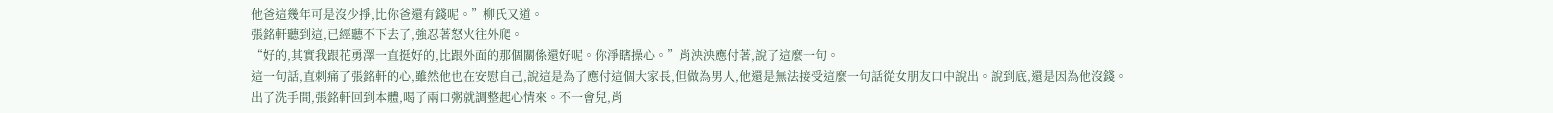他爸這幾年可是沒少掙,比你爸還有錢呢。”柳氏又道。
張銘軒聽到這,已經聽不下去了,強忍著怒火往外爬。
“好的,其實我跟花勇澤一直挺好的,比跟外面的那個關係還好呢。你淨瞎操心。”肖泱泱應付著,說了這麼一句。
這一句話,直刺痛了張銘軒的心,雖然他也在安慰自己,說這是為了應付這個大家長,但做為男人,他還是無法接受這麼一句話從女朋友口中說出。說到底,還是因為他沒錢。
出了洗手間,張銘軒回到本體,喝了兩口粥就調整起心情來。不一會兒,肖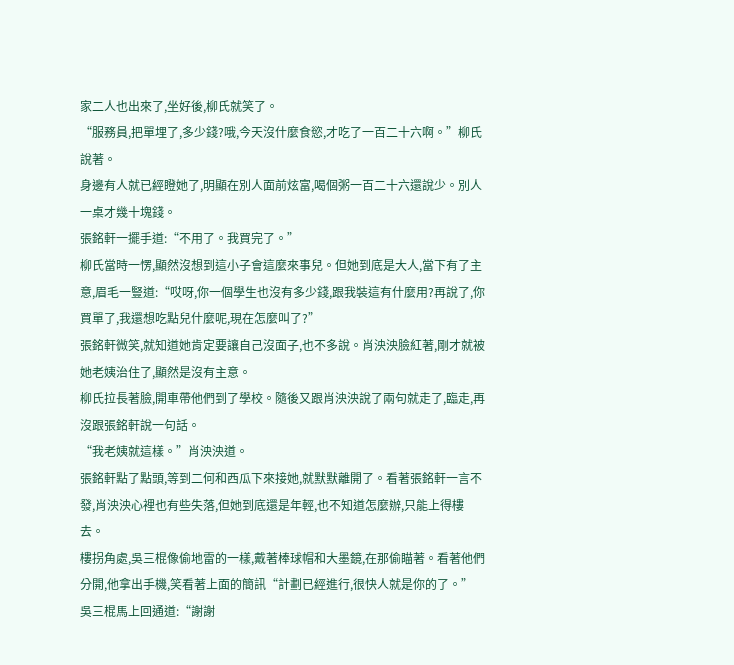家二人也出來了,坐好後,柳氏就笑了。
“服務員,把單埋了,多少錢?哦,今天沒什麼食慾,才吃了一百二十六啊。”柳氏說著。
身邊有人就已經瞪她了,明顯在別人面前炫富,喝個粥一百二十六還說少。別人一桌才幾十塊錢。
張銘軒一擺手道:“不用了。我買完了。”
柳氏當時一愣,顯然沒想到這小子會這麼來事兒。但她到底是大人,當下有了主意,眉毛一豎道:“哎呀,你一個學生也沒有多少錢,跟我裝這有什麼用?再說了,你買單了,我還想吃點兒什麼呢,現在怎麼叫了?”
張銘軒微笑,就知道她肯定要讓自己沒面子,也不多說。肖泱泱臉紅著,剛才就被她老姨治住了,顯然是沒有主意。
柳氏拉長著臉,開車帶他們到了學校。隨後又跟肖泱泱說了兩句就走了,臨走,再沒跟張銘軒說一句話。
“我老姨就這樣。”肖泱泱道。
張銘軒點了點頭,等到二何和西瓜下來接她,就默默離開了。看著張銘軒一言不發,肖泱泱心裡也有些失落,但她到底還是年輕,也不知道怎麼辦,只能上得樓去。
樓拐角處,吳三棍像偷地雷的一樣,戴著棒球帽和大墨鏡,在那偷瞄著。看著他們分開,他拿出手機,笑看著上面的簡訊“計劃已經進行,很快人就是你的了。”
吳三棍馬上回通道:“謝謝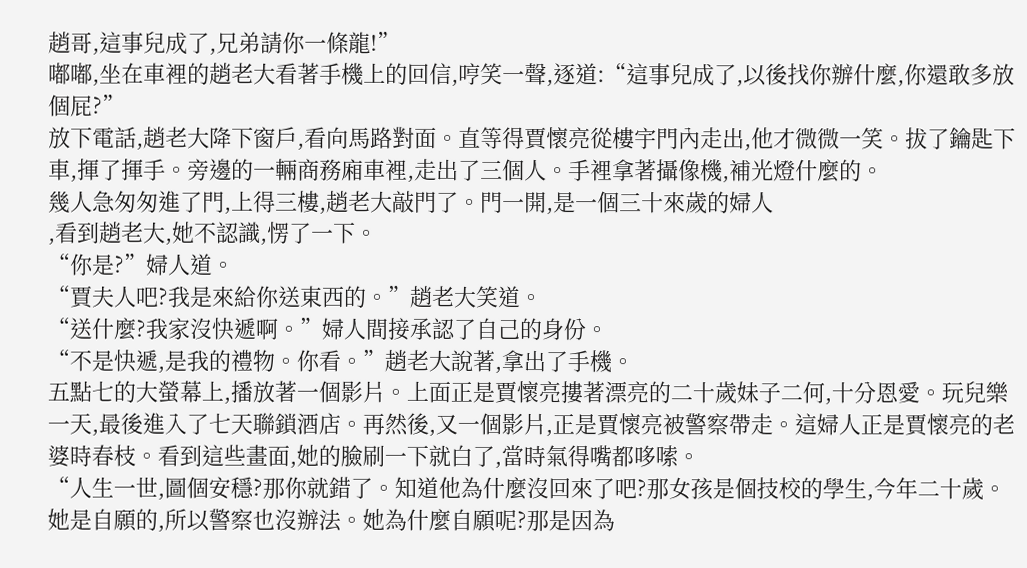趙哥,這事兒成了,兄弟請你一條龍!”
嘟嘟,坐在車裡的趙老大看著手機上的回信,哼笑一聲,逐道:“這事兒成了,以後找你辦什麼,你還敢多放個屁?”
放下電話,趙老大降下窗戶,看向馬路對面。直等得賈懷亮從樓宇門內走出,他才微微一笑。拔了鑰匙下車,揮了揮手。旁邊的一輛商務廂車裡,走出了三個人。手裡拿著攝像機,補光燈什麼的。
幾人急匆匆進了門,上得三樓,趙老大敲門了。門一開,是一個三十來歲的婦人
,看到趙老大,她不認識,愣了一下。
“你是?”婦人道。
“賈夫人吧?我是來給你送東西的。”趙老大笑道。
“送什麼?我家沒快遞啊。”婦人間接承認了自己的身份。
“不是快遞,是我的禮物。你看。”趙老大說著,拿出了手機。
五點七的大螢幕上,播放著一個影片。上面正是賈懷亮摟著漂亮的二十歲妹子二何,十分恩愛。玩兒樂一天,最後進入了七天聯鎖酒店。再然後,又一個影片,正是賈懷亮被警察帶走。這婦人正是賈懷亮的老婆時春枝。看到這些畫面,她的臉刷一下就白了,當時氣得嘴都哆嗦。
“人生一世,圖個安穩?那你就錯了。知道他為什麼沒回來了吧?那女孩是個技校的學生,今年二十歲。她是自願的,所以警察也沒辦法。她為什麼自願呢?那是因為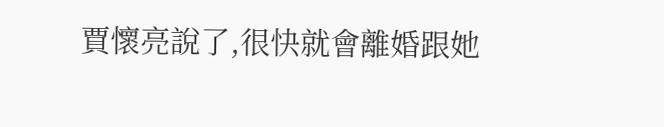賈懷亮說了,很快就會離婚跟她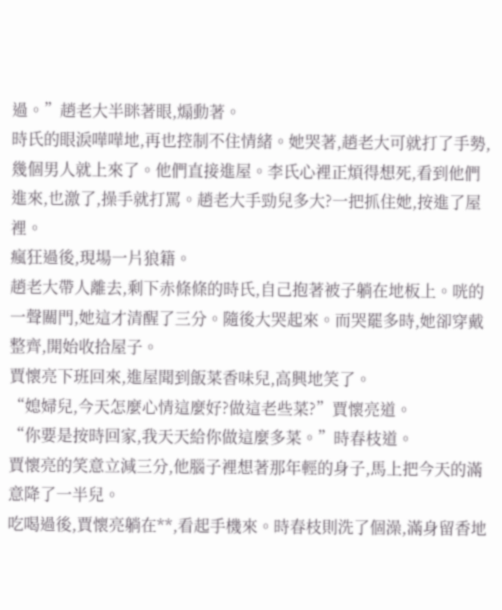過。”趙老大半眯著眼,煽動著。
時氏的眼淚嘩嘩地,再也控制不住情緒。她哭著,趙老大可就打了手勢,幾個男人就上來了。他們直接進屋。李氏心裡正煩得想死,看到他們進來,也激了,操手就打罵。趙老大手勁兒多大?一把抓住她,按進了屋裡。
瘋狂過後,現場一片狼籍。
趙老大帶人離去,剩下赤條條的時氏,自己抱著被子躺在地板上。咣的一聲關門,她這才清醒了三分。隨後大哭起來。而哭罷多時,她卻穿戴整齊,開始收拾屋子。
賈懷亮下班回來,進屋聞到飯菜香味兒,高興地笑了。
“媳婦兒,今天怎麼心情這麼好?做這老些菜?”賈懷亮道。
“你要是按時回家,我天天給你做這麼多菜。”時春枝道。
賈懷亮的笑意立減三分,他腦子裡想著那年輕的身子,馬上把今天的滿意降了一半兒。
吃喝過後,賈懷亮躺在**,看起手機來。時春枝則洗了個澡,滿身留香地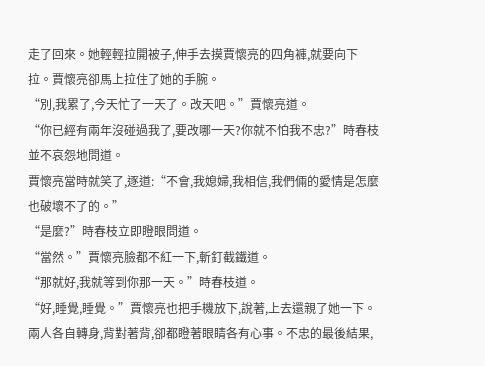走了回來。她輕輕拉開被子,伸手去摸賈懷亮的四角褲,就要向下拉。賈懷亮卻馬上拉住了她的手腕。
“別,我累了,今天忙了一天了。改天吧。”賈懷亮道。
“你已經有兩年沒碰過我了,要改哪一天?你就不怕我不忠?”時春枝並不哀怨地問道。
賈懷亮當時就笑了,逐道:“不會,我媳婦,我相信,我們倆的愛情是怎麼也破壞不了的。”
“是麼?”時春枝立即瞪眼問道。
“當然。”賈懷亮臉都不紅一下,斬釘截鐵道。
“那就好,我就等到你那一天。”時春枝道。
“好,睡覺,睡覺。”賈懷亮也把手機放下,說著,上去還親了她一下。
兩人各自轉身,背對著背,卻都瞪著眼睛各有心事。不忠的最後結果,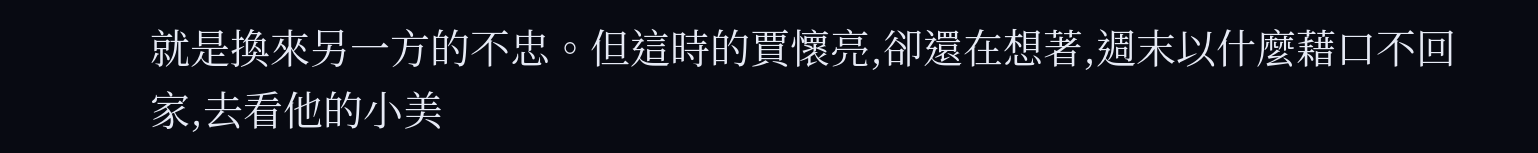就是換來另一方的不忠。但這時的賈懷亮,卻還在想著,週末以什麼藉口不回家,去看他的小美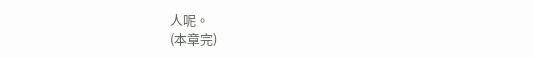人呢。
(本章完)